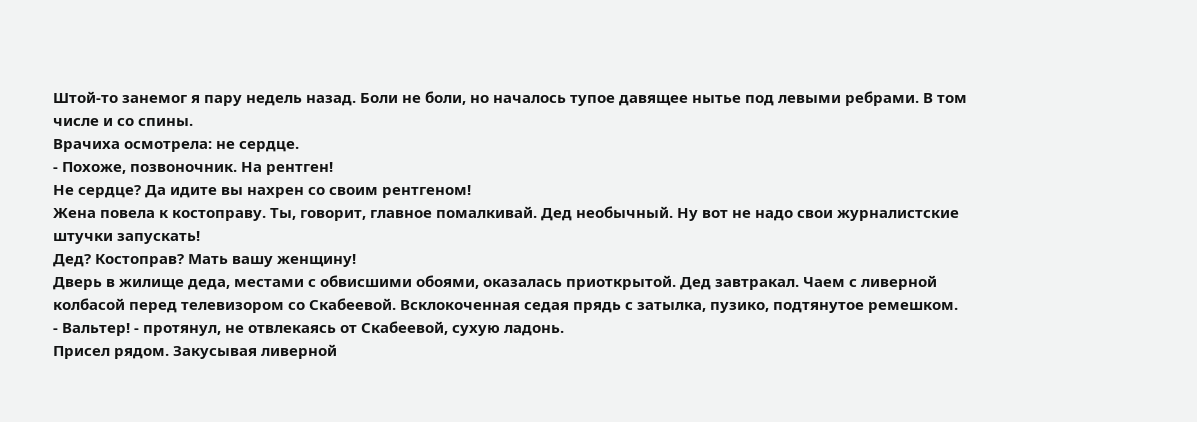Штой-то занемог я пару недель назад. Боли не боли, но началось тупое давящее нытье под левыми ребрами. В том числе и со спины.
Врачиха осмотрела: не сердце.
- Похоже, позвоночник. На рентген!
Не сердце? Да идите вы нахрен со своим рентгеном!
Жена повела к костоправу. Ты, говорит, главное помалкивай. Дед необычный. Ну вот не надо свои журналистские штучки запускать!
Дед? Костоправ? Мать вашу женщину!
Дверь в жилище деда, местами с обвисшими обоями, оказалась приоткрытой. Дед завтракал. Чаем с ливерной колбасой перед телевизором со Скабеевой. Всклокоченная седая прядь с затылка, пузико, подтянутое ремешком.
- Вальтер! - протянул, не отвлекаясь от Скабеевой, сухую ладонь.
Присел рядом. Закусывая ливерной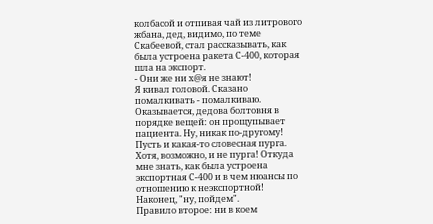колбасой и отпивая чай из литрового жбана, дед, видимо, по теме Скабеевой, стал рассказывать, как была устроена ракета С-400, которая шла на экспорт.
- Они же ни х@я не знают!
Я кивал головой. Сказано помалкивать - помалкиваю. Оказывается, дедова болтовня в порядке вещей: он прощупывает пациента. Ну, никак по-другому! Пусть и какая-то словесная пурга. Хотя, возможно, и не пурга! Откуда мне знать, как была устроена экспортная С-400 и в чем нюансы по отношению к неэкспортной!
Наконец, "ну, пойдем".
Правило второе: ни в коем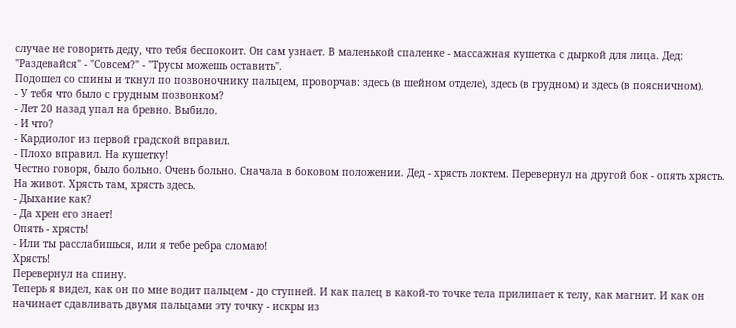случае не говорить деду, что тебя беспокоит. Он сам узнает. В маленькой спаленке - массажная кушетка с дыркой для лица. Дед: "Раздевайся" - "Совсем?" - "Трусы можешь оставить".
Подошел со спины и ткнул по позвоночнику пальцем, проворчав: здесь (в шейном отделе), здесь (в грудном) и здесь (в поясничном).
- У тебя что было с грудным позвонком?
- Лет 20 назад упал на бревно. Выбило.
- И что?
- Кардиолог из первой градской вправил.
- Плохо вправил. На кушетку!
Честно говоря, было больно. Очень больно. Сначала в боковом положении. Дед - хрясть локтем. Перевернул на другой бок - опять хрясть. На живот. Хряcть там, хрясть здесь.
- Дыхание как?
- Да хрен его знает!
Опять - хрясть!
- Или ты расслабишься, или я тебе ребра сломаю!
Хрясть!
Перевернул на спину.
Теперь я видел, как он по мне водит пальцем - до ступней. И как палец в какой-то точке тела прилипает к телу, как магнит. И как он начинает сдавливать двумя пальцами эту точку - искры из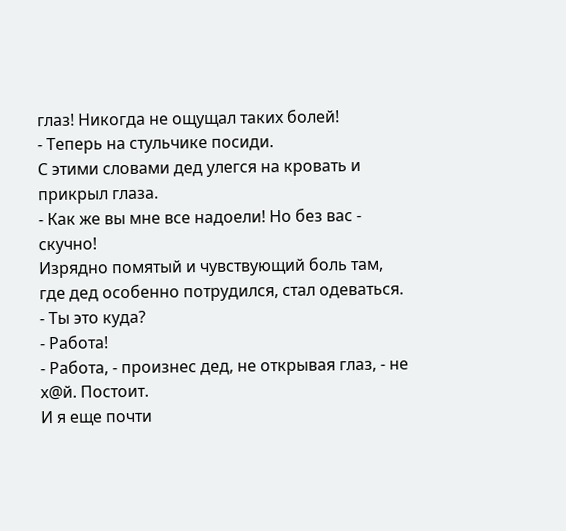глаз! Никогда не ощущал таких болей!
- Теперь на стульчике посиди.
С этими словами дед улегся на кровать и прикрыл глаза.
- Как же вы мне все надоели! Но без вас - скучно!
Изрядно помятый и чувствующий боль там, где дед особенно потрудился, стал одеваться.
- Ты это куда?
- Работа!
- Работа, - произнес дед, не открывая глаз, - не х@й. Постоит.
И я еще почти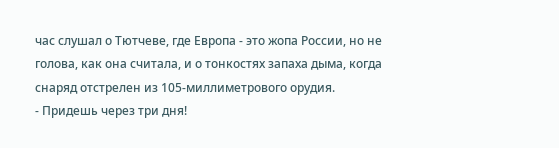час слушал о Тютчеве, где Европа - это жопа России, но не голова, как она считала, и о тонкостях запаха дыма, когда снаряд отстрелен из 105-миллиметрового орудия.
- Придешь через три дня!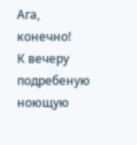Ага, конечно!
К вечеру подребеную ноющую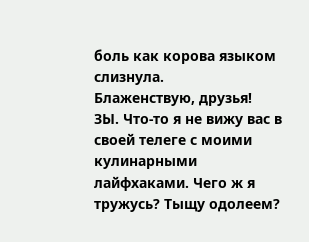боль как корова языком слизнула.
Блаженствую, друзья!
ЗЫ. Что-то я не вижу вас в своей телеге с моими кулинарными лайфхаками. Чего ж я тружусь? Тыщу одолеем?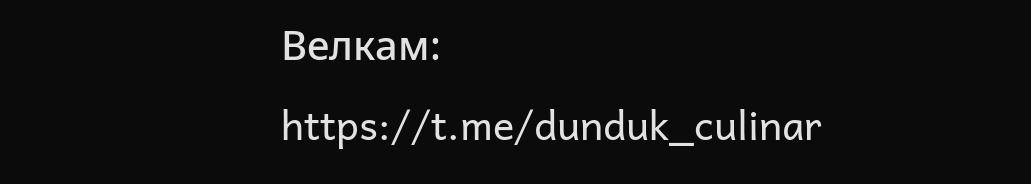Велкам: https://t.me/dunduk_culinar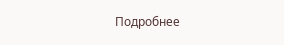Подробнее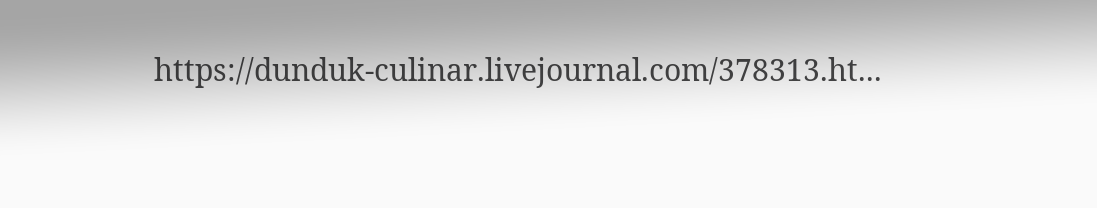https://dunduk-culinar.livejournal.com/378313.ht...